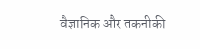वैज्ञानिक और तकनीकी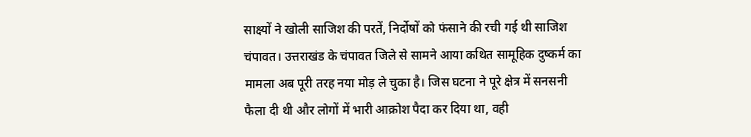साक्ष्यों ने खोली साजिश की परतें, निर्दोषों को फंसाने की रची गई थी साजिश
चंपावत। उत्तराखंड के चंपावत जिले से सामने आया कथित सामूहिक दुष्कर्म का मामला अब पूरी तरह नया मोड़ ले चुका है। जिस घटना ने पूरे क्षेत्र में सनसनी फैला दी थी और लोगों में भारी आक्रोश पैदा कर दिया था, वही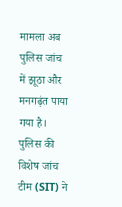मामला अब पुलिस जांच में झूठा और मनगढ़ंत पाया गया है। पुलिस की विशेष जांच टीम (SIT) ने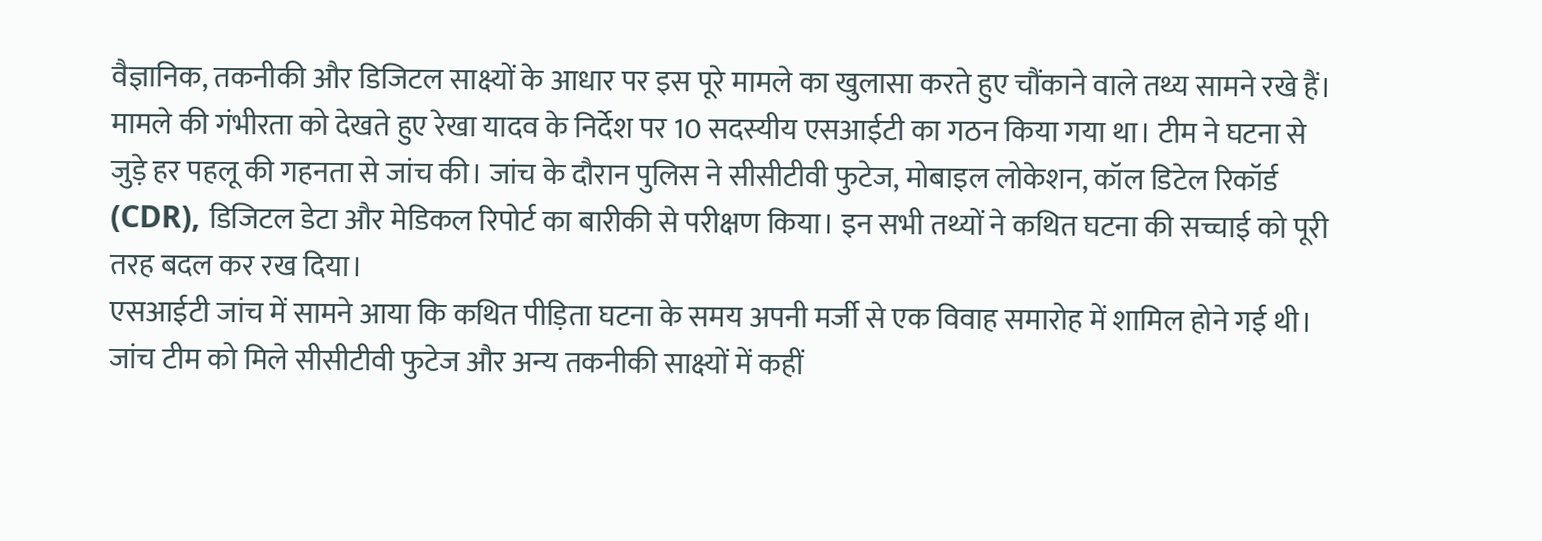वैज्ञानिक, तकनीकी और डिजिटल साक्ष्यों के आधार पर इस पूरे मामले का खुलासा करते हुए चौंकाने वाले तथ्य सामने रखे हैं।
मामले की गंभीरता को देखते हुए रेखा यादव के निर्देश पर 10 सदस्यीय एसआईटी का गठन किया गया था। टीम ने घटना से जुड़े हर पहलू की गहनता से जांच की। जांच के दौरान पुलिस ने सीसीटीवी फुटेज, मोबाइल लोकेशन, कॉल डिटेल रिकॉर्ड (CDR), डिजिटल डेटा और मेडिकल रिपोर्ट का बारीकी से परीक्षण किया। इन सभी तथ्यों ने कथित घटना की सच्चाई को पूरी तरह बदल कर रख दिया।
एसआईटी जांच में सामने आया कि कथित पीड़िता घटना के समय अपनी मर्जी से एक विवाह समारोह में शामिल होने गई थी। जांच टीम को मिले सीसीटीवी फुटेज और अन्य तकनीकी साक्ष्यों में कहीं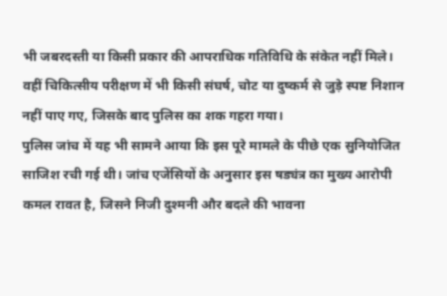भी जबरदस्ती या किसी प्रकार की आपराधिक गतिविधि के संकेत नहीं मिले। वहीं चिकित्सीय परीक्षण में भी किसी संघर्ष, चोट या दुष्कर्म से जुड़े स्पष्ट निशान नहीं पाए गए, जिसके बाद पुलिस का शक गहरा गया।
पुलिस जांच में यह भी सामने आया कि इस पूरे मामले के पीछे एक सुनियोजित साजिश रची गई थी। जांच एजेंसियों के अनुसार इस षड्यंत्र का मुख्य आरोपी कमल रावत है, जिसने निजी दुश्मनी और बदले की भावना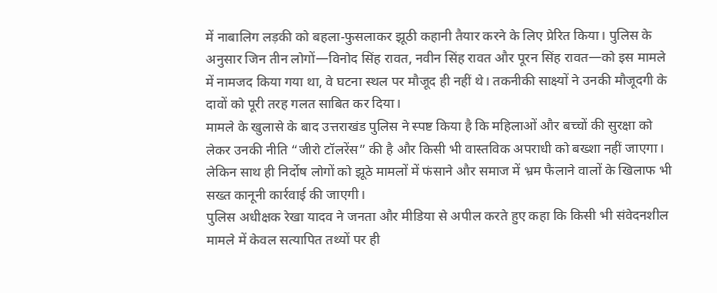में नाबालिग लड़की को बहला-फुसलाकर झूठी कहानी तैयार करने के लिए प्रेरित किया। पुलिस के अनुसार जिन तीन लोगों—विनोद सिंह रावत, नवीन सिंह रावत और पूरन सिंह रावत—को इस मामले में नामजद किया गया था, वे घटना स्थल पर मौजूद ही नहीं थे। तकनीकी साक्ष्यों ने उनकी मौजूदगी के दावों को पूरी तरह गलत साबित कर दिया।
मामले के खुलासे के बाद उत्तराखंड पुलिस ने स्पष्ट किया है कि महिलाओं और बच्चों की सुरक्षा को लेकर उनकी नीति “जीरो टॉलरेंस” की है और किसी भी वास्तविक अपराधी को बख्शा नहीं जाएगा। लेकिन साथ ही निर्दोष लोगों को झूठे मामलों में फंसाने और समाज में भ्रम फैलाने वालों के खिलाफ भी सख्त कानूनी कार्रवाई की जाएगी।
पुलिस अधीक्षक रेखा यादव ने जनता और मीडिया से अपील करते हुए कहा कि किसी भी संवेदनशील मामले में केवल सत्यापित तथ्यों पर ही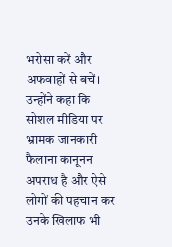भरोसा करें और अफवाहों से बचें। उन्होंने कहा कि सोशल मीडिया पर भ्रामक जानकारी फैलाना कानूनन अपराध है और ऐसे लोगों की पहचान कर उनके खिलाफ भी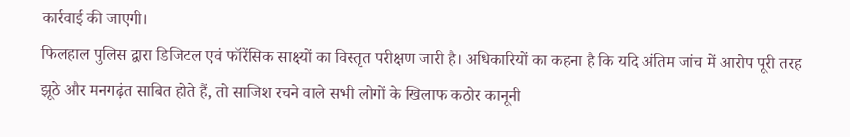कार्रवाई की जाएगी।
फिलहाल पुलिस द्वारा डिजिटल एवं फॉरेंसिक साक्ष्यों का विस्तृत परीक्षण जारी है। अधिकारियों का कहना है कि यदि अंतिम जांच में आरोप पूरी तरह झूठे और मनगढ़ंत साबित होते हैं, तो साजिश रचने वाले सभी लोगों के खिलाफ कठोर कानूनी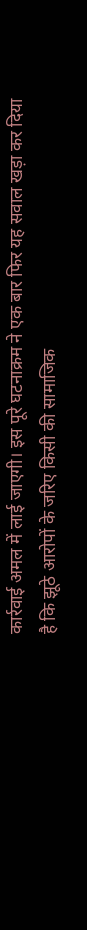कार्रवाई अमल में लाई जाएगी। इस पूरे घटनाक्रम ने एक बार फिर यह सवाल खड़ा कर दिया है कि झूठे आरोपों के जरिए किसी की सामाजिक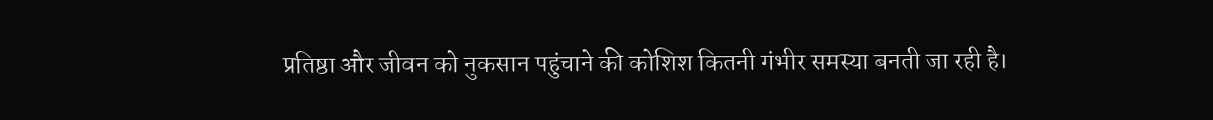प्रतिष्ठा और जीवन को नुकसान पहुंचाने की कोशिश कितनी गंभीर समस्या बनती जा रही है।